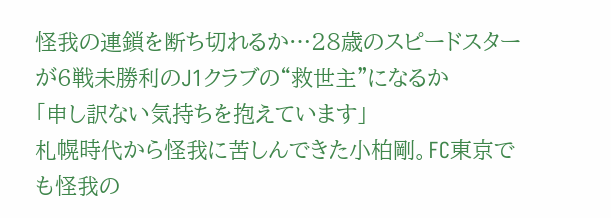怪我の連鎖を断ち切れるか…28歳のスピードスターが6戦未勝利のJ1クラブの“救世主”になるか
「申し訳ない気持ちを抱えています」
札幌時代から怪我に苦しんできた小柏剛。FC東京でも怪我の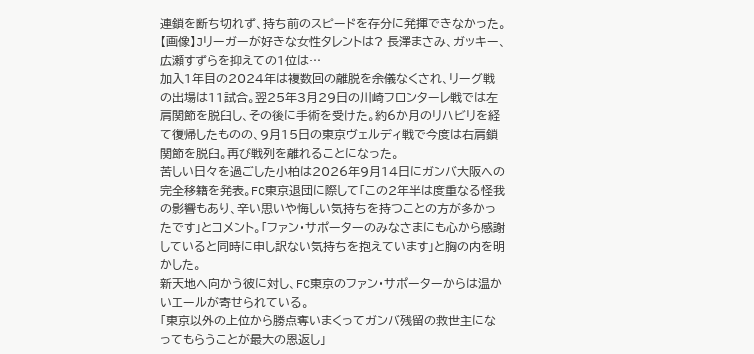連鎖を断ち切れず、持ち前のスピードを存分に発揮できなかった。
【画像】Jリーガーが好きな女性タレントは? 長澤まさみ、ガッキー、広瀬すずらを抑えての1位は…
加入1年目の2024年は複数回の離脱を余儀なくされ、リーグ戦の出場は11試合。翌25年3月29日の川崎フロンターレ戦では左肩関節を脱臼し、その後に手術を受けた。約6か月のリハビリを経て復帰したものの、9月15日の東京ヴェルディ戦で今度は右肩鎖関節を脱臼。再び戦列を離れることになった。
苦しい日々を過ごした小柏は2026年9月14日にガンバ大阪への完全移籍を発表。FC東京退団に際して「この2年半は度重なる怪我の影響もあり、辛い思いや悔しい気持ちを持つことの方が多かったです」とコメント。「ファン・サポーターのみなさまにも心から感謝していると同時に申し訳ない気持ちを抱えています」と胸の内を明かした。
新天地へ向かう彼に対し、FC東京のファン・サポーターからは温かいエールが寄せられている。
「東京以外の上位から勝点奪いまくってガンバ残留の救世主になってもらうことが最大の恩返し」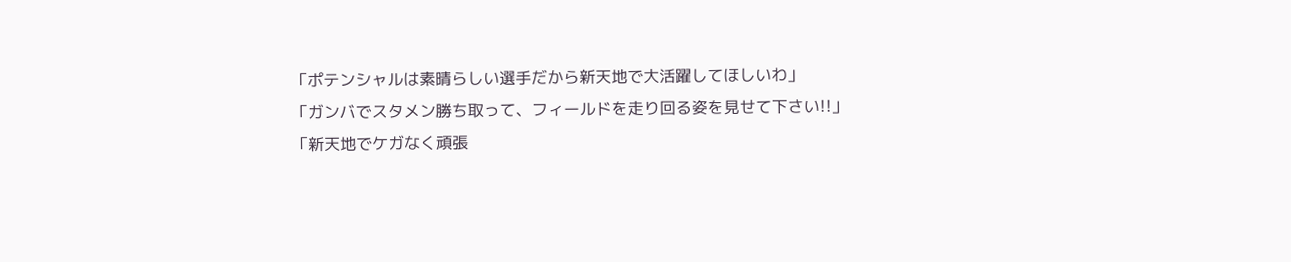「ポテンシャルは素晴らしい選手だから新天地で大活躍してほしいわ」
「ガンバでスタメン勝ち取って、フィールドを走り回る姿を見せて下さい!!」
「新天地でケガなく頑張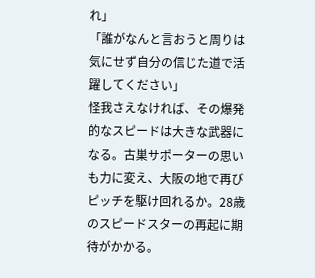れ」
「誰がなんと言おうと周りは気にせず自分の信じた道で活躍してください」
怪我さえなければ、その爆発的なスピードは大きな武器になる。古巣サポーターの思いも力に変え、大阪の地で再びピッチを駆け回れるか。28歳のスピードスターの再起に期待がかかる。